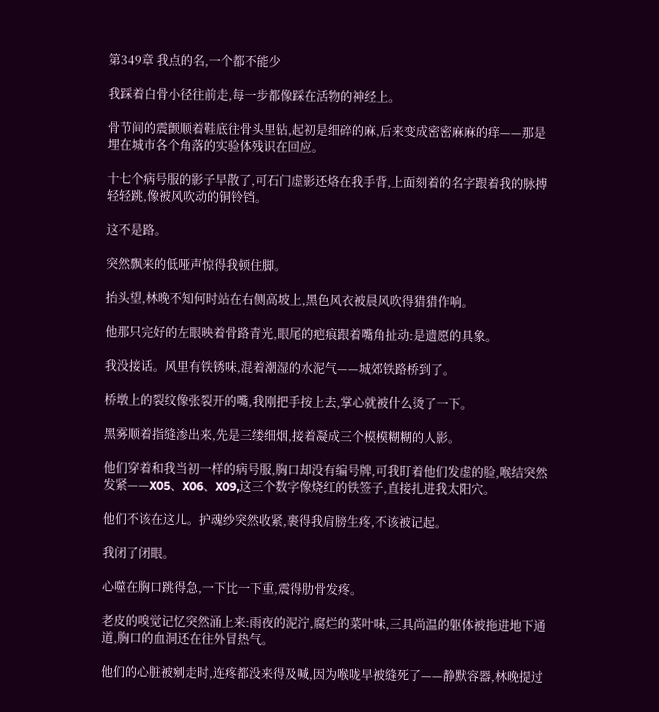第349章 我点的名,一个都不能少

我踩着白骨小径往前走,每一步都像踩在活物的神经上。

骨节间的震颤顺着鞋底往骨头里钻,起初是细碎的麻,后来变成密密麻麻的痒——那是埋在城市各个角落的实验体残识在回应。

十七个病号服的影子早散了,可石门虚影还烙在我手背,上面刻着的名字跟着我的脉搏轻轻跳,像被风吹动的铜铃铛。

这不是路。

突然飘来的低哑声惊得我顿住脚。

抬头望,林晚不知何时站在右侧高坡上,黑色风衣被晨风吹得猎猎作响。

他那只完好的左眼映着骨路青光,眼尾的疤痕跟着嘴角扯动:是遗愿的具象。

我没接话。风里有铁锈味,混着潮湿的水泥气——城郊铁路桥到了。

桥墩上的裂纹像张裂开的嘴,我刚把手按上去,掌心就被什么烫了一下。

黑雾顺着指缝渗出来,先是三缕细烟,接着凝成三个模模糊糊的人影。

他们穿着和我当初一样的病号服,胸口却没有编号牌,可我盯着他们发虚的脸,喉结突然发紧——X05、X06、X09,这三个数字像烧红的铁签子,直接扎进我太阳穴。

他们不该在这儿。护魂纱突然收紧,裹得我肩膀生疼,不该被记起。

我闭了闭眼。

心噬在胸口跳得急,一下比一下重,震得肋骨发疼。

老皮的嗅觉记忆突然涌上来:雨夜的泥泞,腐烂的菜叶味,三具尚温的躯体被拖进地下通道,胸口的血洞还在往外冒热气。

他们的心脏被剜走时,连疼都没来得及喊,因为喉咙早被缝死了——静默容器,林晚提过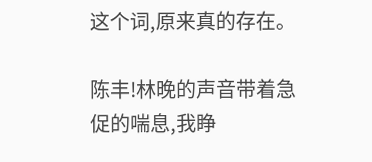这个词,原来真的存在。

陈丰!林晚的声音带着急促的喘息,我睁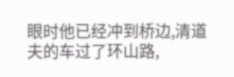眼时他已经冲到桥边,清道夫的车过了环山路,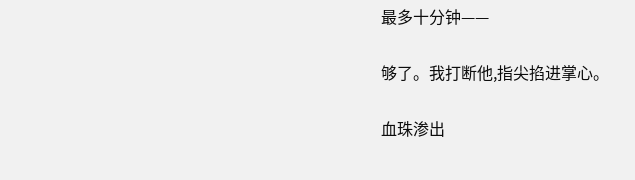最多十分钟——

够了。我打断他,指尖掐进掌心。

血珠渗出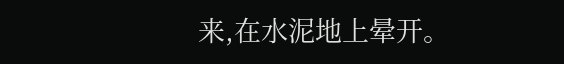来,在水泥地上晕开。